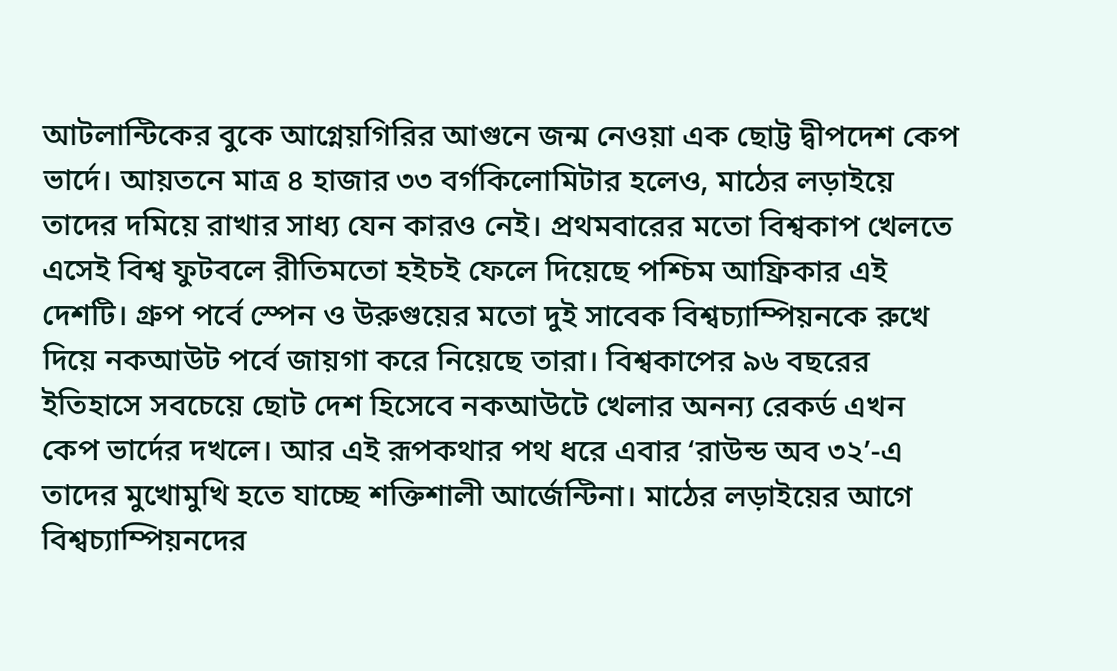আটলান্টিকের বুকে আগ্নেয়গিরির আগুনে জন্ম নেওয়া এক ছোট্ট দ্বীপদেশ কেপ ভার্দে। আয়তনে মাত্র ৪ হাজার ৩৩ বর্গকিলোমিটার হলেও, মাঠের লড়াইয়ে তাদের দমিয়ে রাখার সাধ্য যেন কারও নেই। প্রথমবারের মতো বিশ্বকাপ খেলতে এসেই বিশ্ব ফুটবলে রীতিমতো হইচই ফেলে দিয়েছে পশ্চিম আফ্রিকার এই দেশটি। গ্রুপ পর্বে স্পেন ও উরুগুয়ের মতো দুই সাবেক বিশ্বচ্যাম্পিয়নকে রুখে দিয়ে নকআউট পর্বে জায়গা করে নিয়েছে তারা। বিশ্বকাপের ৯৬ বছরের ইতিহাসে সবচেয়ে ছোট দেশ হিসেবে নকআউটে খেলার অনন্য রেকর্ড এখন কেপ ভার্দের দখলে। আর এই রূপকথার পথ ধরে এবার ‘রাউন্ড অব ৩২’-এ তাদের মুখোমুখি হতে যাচ্ছে শক্তিশালী আর্জেন্টিনা। মাঠের লড়াইয়ের আগে বিশ্বচ্যাম্পিয়নদের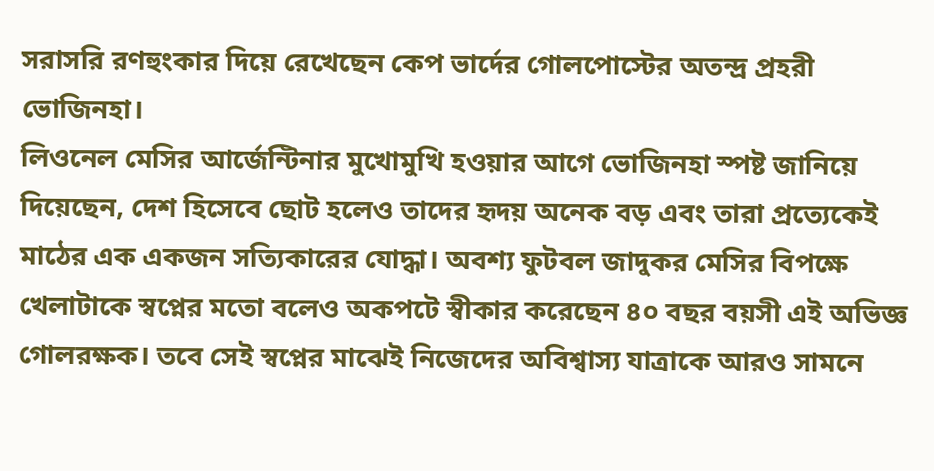সরাসরি রণহুংকার দিয়ে রেখেছেন কেপ ভার্দের গোলপোস্টের অতন্দ্র প্রহরী ভোজিনহা।
লিওনেল মেসির আর্জেন্টিনার মুখোমুখি হওয়ার আগে ভোজিনহা স্পষ্ট জানিয়ে দিয়েছেন, দেশ হিসেবে ছোট হলেও তাদের হৃদয় অনেক বড় এবং তারা প্রত্যেকেই মাঠের এক একজন সত্যিকারের যোদ্ধা। অবশ্য ফুটবল জাদুকর মেসির বিপক্ষে খেলাটাকে স্বপ্নের মতো বলেও অকপটে স্বীকার করেছেন ৪০ বছর বয়সী এই অভিজ্ঞ গোলরক্ষক। তবে সেই স্বপ্নের মাঝেই নিজেদের অবিশ্বাস্য যাত্রাকে আরও সামনে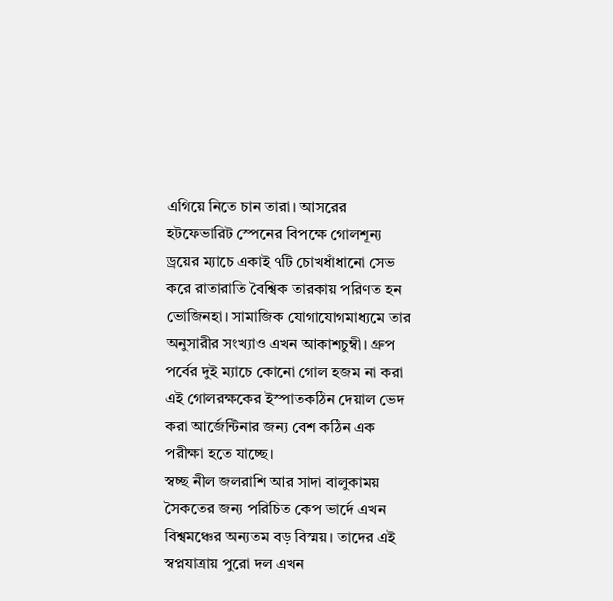এগিয়ে নিতে চান তারা। আসরের হটফেভারিট স্পেনের বিপক্ষে গোলশূন্য ড্রয়ের ম্যাচে একাই ৭টি চোখধাঁধানো সেভ করে রাতারাতি বৈশ্বিক তারকায় পরিণত হন ভোজিনহা। সামাজিক যোগাযোগমাধ্যমে তার অনুসারীর সংখ্যাও এখন আকাশচুম্বী। গ্রুপ পর্বের দুই ম্যাচে কোনো গোল হজম না করা এই গোলরক্ষকের ইস্পাতকঠিন দেয়াল ভেদ করা আর্জেন্টিনার জন্য বেশ কঠিন এক পরীক্ষা হতে যাচ্ছে।
স্বচ্ছ নীল জলরাশি আর সাদা বালুকাময় সৈকতের জন্য পরিচিত কেপ ভার্দে এখন বিশ্বমঞ্চের অন্যতম বড় বিস্ময়। তাদের এই স্বপ্নযাত্রায় পুরো দল এখন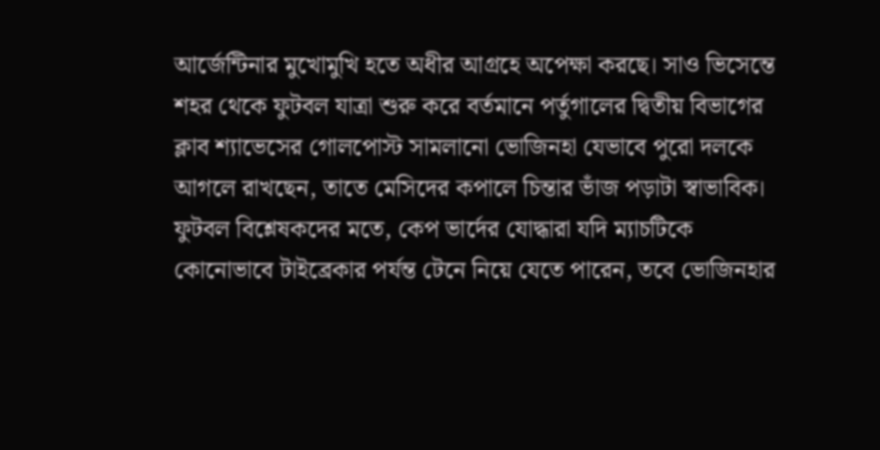আর্জেন্টিনার মুখোমুখি হতে অধীর আগ্রহে অপেক্ষা করছে। সাও ভিসেন্তে শহর থেকে ফুটবল যাত্রা শুরু করে বর্তমানে পর্তুগালের দ্বিতীয় বিভাগের ক্লাব শ্যাভেসের গোলপোস্ট সামলানো ভোজিনহা যেভাবে পুরো দলকে আগলে রাখছেন, তাতে মেসিদের কপালে চিন্তার ভাঁজ পড়াটা স্বাভাবিক। ফুটবল বিশ্লেষকদের মতে, কেপ ভার্দের যোদ্ধারা যদি ম্যাচটিকে কোনোভাবে টাইব্রেকার পর্যন্ত টেনে নিয়ে যেতে পারেন, তবে ভোজিনহার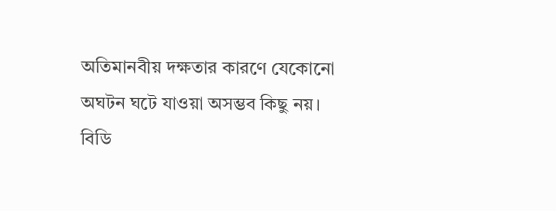অতিমানবীয় দক্ষতার কারণে যেকোনো অঘটন ঘটে যাওয়া অসম্ভব কিছু নয়।
বিডি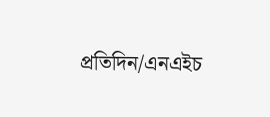প্রতিদিন/এনএইচ